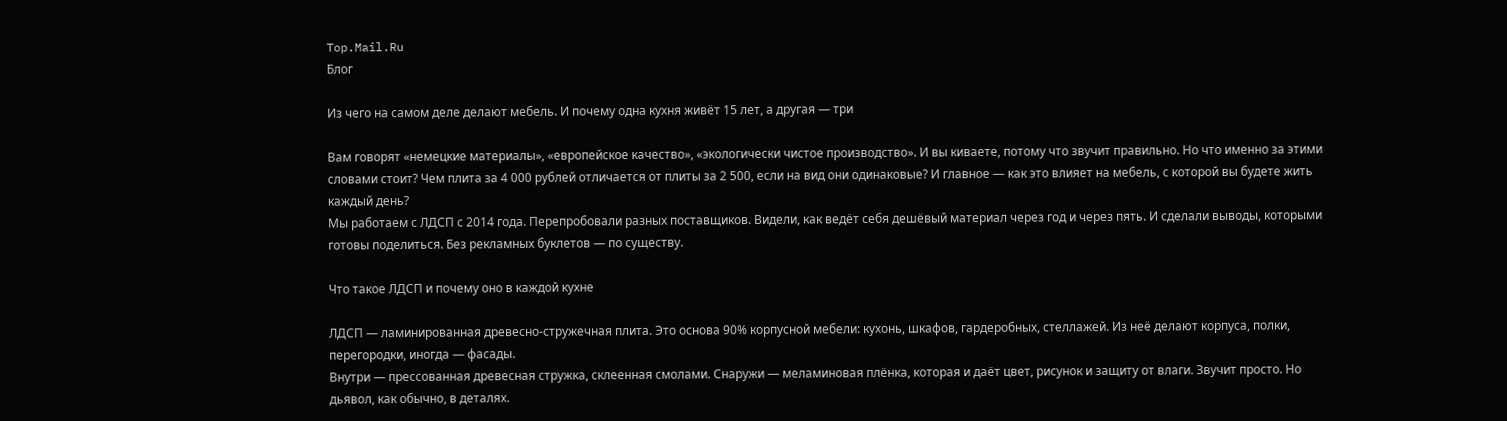Top.Mail.Ru
Блог

Из чего на самом деле делают мебель. И почему одна кухня живёт 15 лет, а другая — три

Вам говорят «немецкие материалы», «европейское качество», «экологически чистое производство». И вы киваете, потому что звучит правильно. Но что именно за этими словами стоит? Чем плита за 4 000 рублей отличается от плиты за 2 500, если на вид они одинаковые? И главное — как это влияет на мебель, с которой вы будете жить каждый день?
Мы работаем с ЛДСП с 2014 года. Перепробовали разных поставщиков. Видели, как ведёт себя дешёвый материал через год и через пять. И сделали выводы, которыми готовы поделиться. Без рекламных буклетов — по существу.

Что такое ЛДСП и почему оно в каждой кухне

ЛДСП — ламинированная древесно-стружечная плита. Это основа 90% корпусной мебели: кухонь, шкафов, гардеробных, стеллажей. Из неё делают корпуса, полки, перегородки, иногда — фасады.
Внутри — прессованная древесная стружка, склеенная смолами. Снаружи — меламиновая плёнка, которая и даёт цвет, рисунок и защиту от влаги. Звучит просто. Но дьявол, как обычно, в деталях.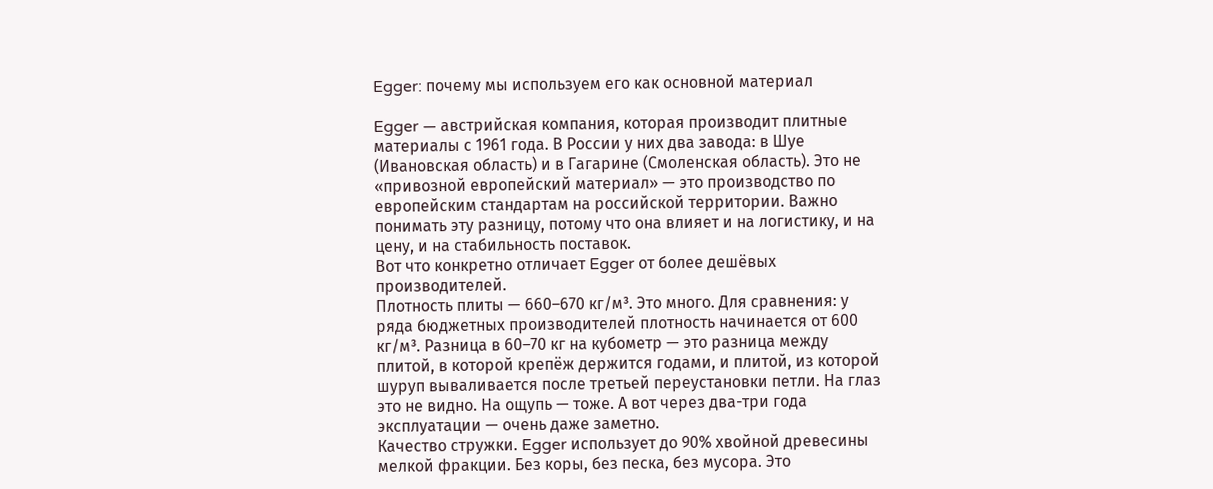Egger: почему мы используем его как основной материал

Egger — австрийская компания, которая производит плитные материалы с 1961 года. В России у них два завода: в Шуе (Ивановская область) и в Гагарине (Смоленская область). Это не «привозной европейский материал» — это производство по европейским стандартам на российской территории. Важно понимать эту разницу, потому что она влияет и на логистику, и на цену, и на стабильность поставок.
Вот что конкретно отличает Egger от более дешёвых производителей.
Плотность плиты — 660–670 кг/м³. Это много. Для сравнения: у ряда бюджетных производителей плотность начинается от 600 кг/м³. Разница в 60–70 кг на кубометр — это разница между плитой, в которой крепёж держится годами, и плитой, из которой шуруп вываливается после третьей переустановки петли. На глаз это не видно. На ощупь — тоже. А вот через два-три года эксплуатации — очень даже заметно.
Качество стружки. Egger использует до 90% хвойной древесины мелкой фракции. Без коры, без песка, без мусора. Это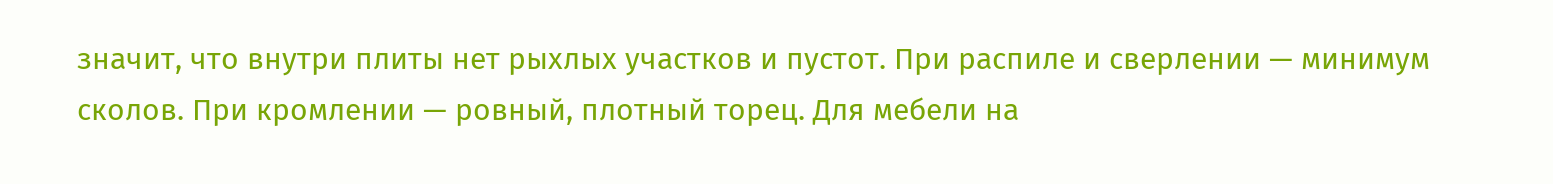значит, что внутри плиты нет рыхлых участков и пустот. При распиле и сверлении — минимум сколов. При кромлении — ровный, плотный торец. Для мебели на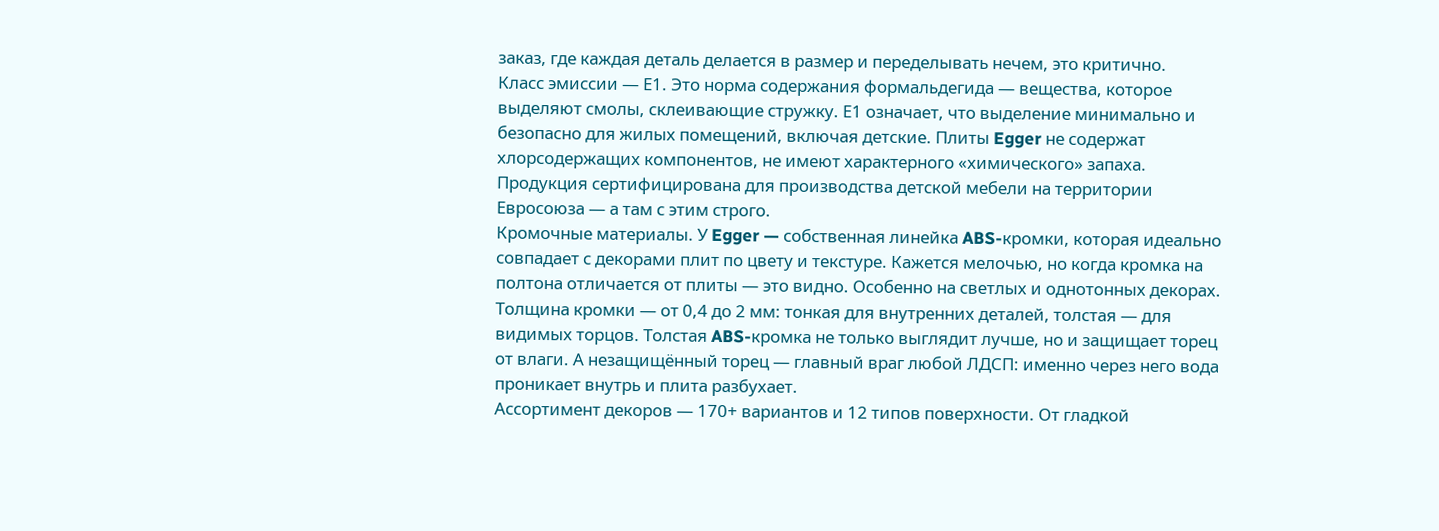заказ, где каждая деталь делается в размер и переделывать нечем, это критично.
Класс эмиссии — Е1. Это норма содержания формальдегида — вещества, которое выделяют смолы, склеивающие стружку. Е1 означает, что выделение минимально и безопасно для жилых помещений, включая детские. Плиты Egger не содержат хлорсодержащих компонентов, не имеют характерного «химического» запаха. Продукция сертифицирована для производства детской мебели на территории Евросоюза — а там с этим строго.
Кромочные материалы. У Egger — собственная линейка ABS-кромки, которая идеально совпадает с декорами плит по цвету и текстуре. Кажется мелочью, но когда кромка на полтона отличается от плиты — это видно. Особенно на светлых и однотонных декорах. Толщина кромки — от 0,4 до 2 мм: тонкая для внутренних деталей, толстая — для видимых торцов. Толстая ABS-кромка не только выглядит лучше, но и защищает торец от влаги. А незащищённый торец — главный враг любой ЛДСП: именно через него вода проникает внутрь и плита разбухает.
Ассортимент декоров — 170+ вариантов и 12 типов поверхности. От гладкой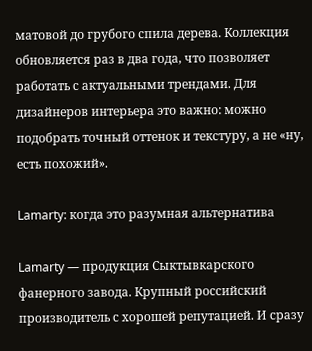матовой до грубого спила дерева. Коллекция обновляется раз в два года, что позволяет работать с актуальными трендами. Для дизайнеров интерьера это важно: можно подобрать точный оттенок и текстуру, а не «ну, есть похожий».

Lamarty: когда это разумная альтернатива

Lamarty — продукция Сыктывкарского фанерного завода. Крупный российский производитель с хорошей репутацией. И сразу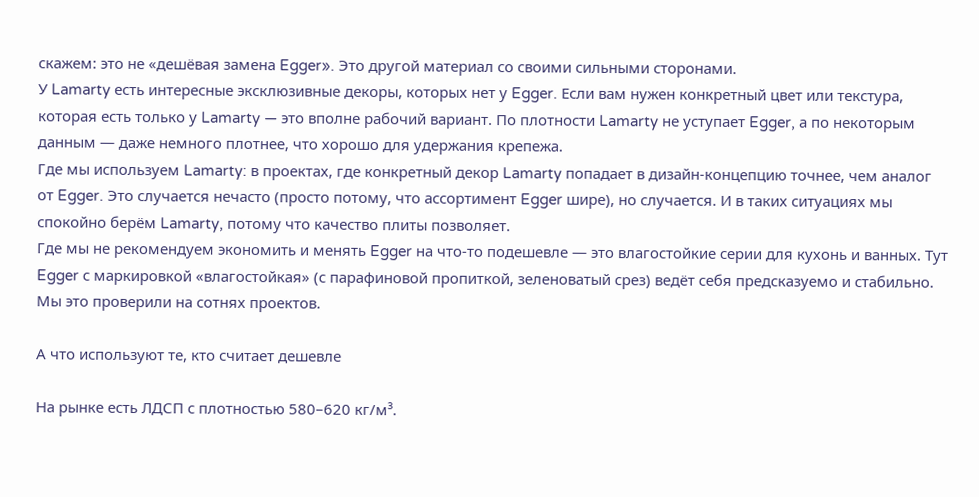скажем: это не «дешёвая замена Egger». Это другой материал со своими сильными сторонами.
У Lamarty есть интересные эксклюзивные декоры, которых нет у Egger. Если вам нужен конкретный цвет или текстура, которая есть только у Lamarty — это вполне рабочий вариант. По плотности Lamarty не уступает Egger, а по некоторым данным — даже немного плотнее, что хорошо для удержания крепежа.
Где мы используем Lamarty: в проектах, где конкретный декор Lamarty попадает в дизайн-концепцию точнее, чем аналог от Egger. Это случается нечасто (просто потому, что ассортимент Egger шире), но случается. И в таких ситуациях мы спокойно берём Lamarty, потому что качество плиты позволяет.
Где мы не рекомендуем экономить и менять Egger на что-то подешевле — это влагостойкие серии для кухонь и ванных. Тут Egger с маркировкой «влагостойкая» (с парафиновой пропиткой, зеленоватый срез) ведёт себя предсказуемо и стабильно. Мы это проверили на сотнях проектов.

А что используют те, кто считает дешевле

На рынке есть ЛДСП с плотностью 580–620 кг/м³.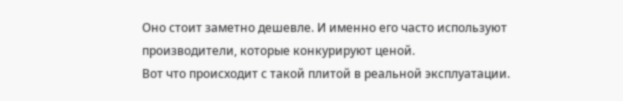Оно стоит заметно дешевле. И именно его часто используют производители, которые конкурируют ценой.
Вот что происходит с такой плитой в реальной эксплуатации.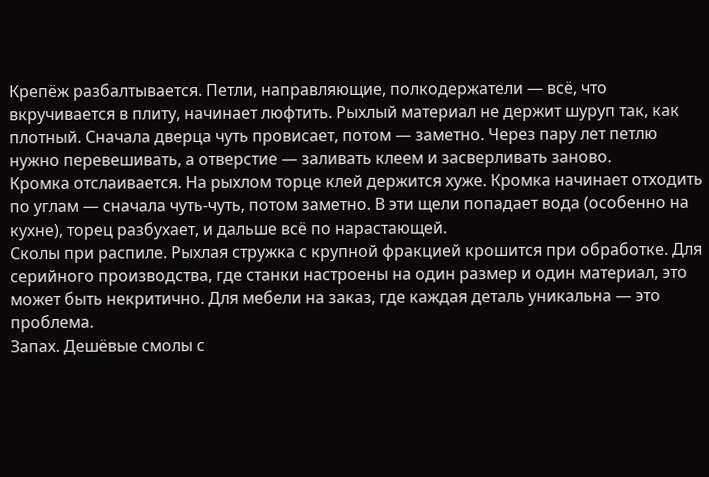Крепёж разбалтывается. Петли, направляющие, полкодержатели — всё, что вкручивается в плиту, начинает люфтить. Рыхлый материал не держит шуруп так, как плотный. Сначала дверца чуть провисает, потом — заметно. Через пару лет петлю нужно перевешивать, а отверстие — заливать клеем и засверливать заново.
Кромка отслаивается. На рыхлом торце клей держится хуже. Кромка начинает отходить по углам — сначала чуть-чуть, потом заметно. В эти щели попадает вода (особенно на кухне), торец разбухает, и дальше всё по нарастающей.
Сколы при распиле. Рыхлая стружка с крупной фракцией крошится при обработке. Для серийного производства, где станки настроены на один размер и один материал, это может быть некритично. Для мебели на заказ, где каждая деталь уникальна — это проблема.
Запах. Дешёвые смолы с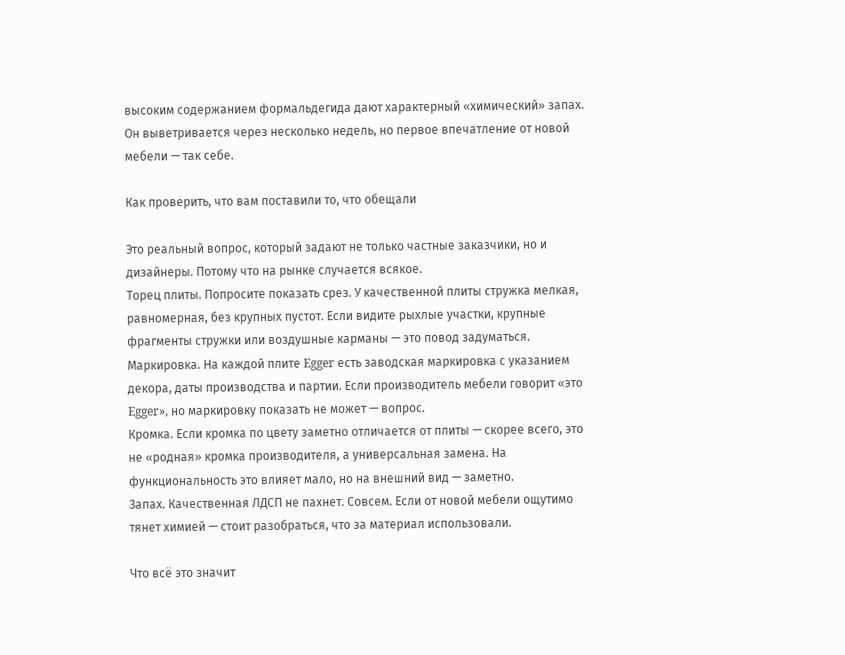высоким содержанием формальдегида дают характерный «химический» запах. Он выветривается через несколько недель, но первое впечатление от новой мебели — так себе.

Как проверить, что вам поставили то, что обещали

Это реальный вопрос, который задают не только частные заказчики, но и дизайнеры. Потому что на рынке случается всякое.
Торец плиты. Попросите показать срез. У качественной плиты стружка мелкая, равномерная, без крупных пустот. Если видите рыхлые участки, крупные фрагменты стружки или воздушные карманы — это повод задуматься.
Маркировка. На каждой плите Egger есть заводская маркировка с указанием декора, даты производства и партии. Если производитель мебели говорит «это Egger», но маркировку показать не может — вопрос.
Кромка. Если кромка по цвету заметно отличается от плиты — скорее всего, это не «родная» кромка производителя, а универсальная замена. На функциональность это влияет мало, но на внешний вид — заметно.
Запах. Качественная ЛДСП не пахнет. Совсем. Если от новой мебели ощутимо тянет химией — стоит разобраться, что за материал использовали.

Что всё это значит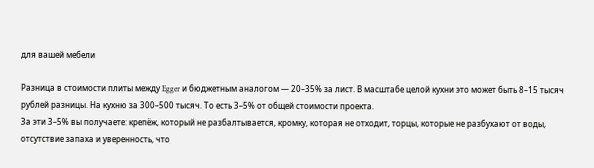для вашей мебели

Разница в стоимости плиты между Egger и бюджетным аналогом — 20–35% за лист. В масштабе целой кухни это может быть 8–15 тысяч рублей разницы. На кухню за 300–500 тысяч. То есть 3–5% от общей стоимости проекта.
За эти 3–5% вы получаете: крепёж, который не разбалтывается, кромку, которая не отходит, торцы, которые не разбухают от воды, отсутствие запаха и уверенность, что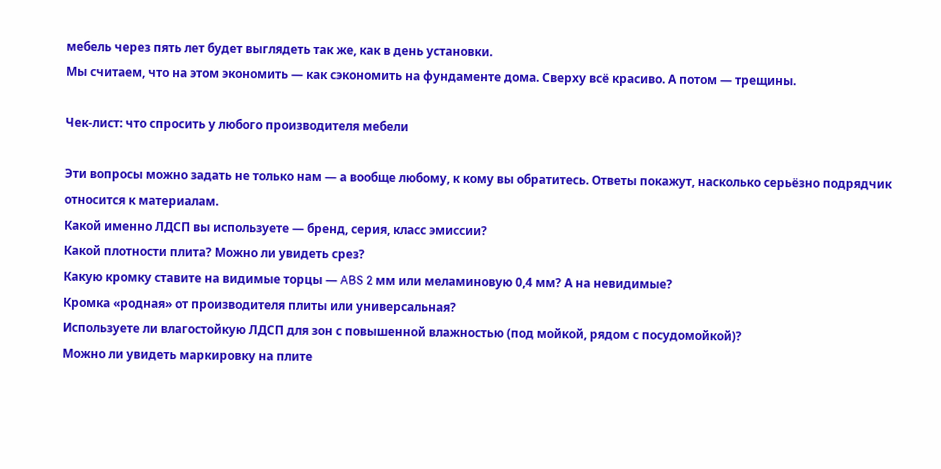мебель через пять лет будет выглядеть так же, как в день установки.
Мы считаем, что на этом экономить — как сэкономить на фундаменте дома. Сверху всё красиво. А потом — трещины.

Чек-лист: что спросить у любого производителя мебели

Эти вопросы можно задать не только нам — а вообще любому, к кому вы обратитесь. Ответы покажут, насколько серьёзно подрядчик относится к материалам.
Какой именно ЛДСП вы используете — бренд, серия, класс эмиссии?
Какой плотности плита? Можно ли увидеть срез?
Какую кромку ставите на видимые торцы — ABS 2 мм или меламиновую 0,4 мм? А на невидимые?
Кромка «родная» от производителя плиты или универсальная?
Используете ли влагостойкую ЛДСП для зон с повышенной влажностью (под мойкой, рядом с посудомойкой)?
Можно ли увидеть маркировку на плите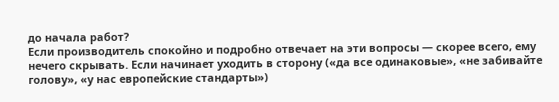до начала работ?
Если производитель спокойно и подробно отвечает на эти вопросы — скорее всего, ему нечего скрывать. Если начинает уходить в сторону («да все одинаковые», «не забивайте голову», «у нас европейские стандарты»)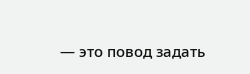— это повод задать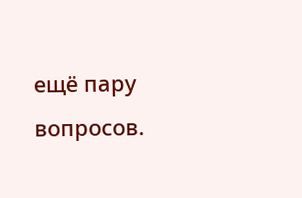ещё пару вопросов.